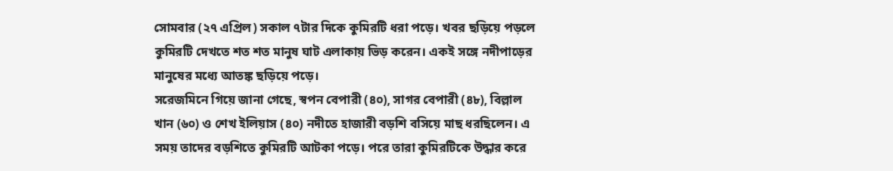সোমবার (২৭ এপ্রিল) সকাল ৭টার দিকে কুমিরটি ধরা পড়ে। খবর ছড়িয়ে পড়লে কুমিরটি দেখতে শত শত মানুষ ঘাট এলাকায় ভিড় করেন। একই সঙ্গে নদীপাড়ের মানুষের মধ্যে আতঙ্ক ছড়িয়ে পড়ে।
সরেজমিনে গিয়ে জানা গেছে, স্বপন বেপারী (৪০), সাগর বেপারী (৪৮), বিল্লাল খান (৬০) ও শেখ ইলিয়াস (৪০) নদীতে হাজারী বড়শি বসিয়ে মাছ ধরছিলেন। এ সময় তাদের বড়শিতে কুমিরটি আটকা পড়ে। পরে তারা কুমিরটিকে উদ্ধার করে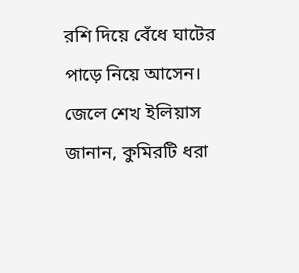রশি দিয়ে বেঁধে ঘাটের পাড়ে নিয়ে আসেন।
জেলে শেখ ইলিয়াস জানান, কুমিরটি ধরা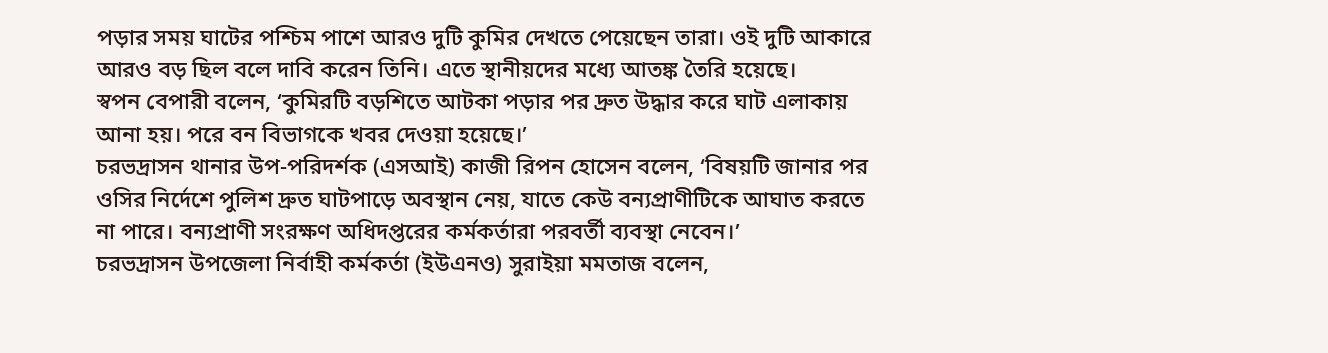পড়ার সময় ঘাটের পশ্চিম পাশে আরও দুটি কুমির দেখতে পেয়েছেন তারা। ওই দুটি আকারে আরও বড় ছিল বলে দাবি করেন তিনি। এতে স্থানীয়দের মধ্যে আতঙ্ক তৈরি হয়েছে।
স্বপন বেপারী বলেন, ‘কুমিরটি বড়শিতে আটকা পড়ার পর দ্রুত উদ্ধার করে ঘাট এলাকায় আনা হয়। পরে বন বিভাগকে খবর দেওয়া হয়েছে।’
চরভদ্রাসন থানার উপ-পরিদর্শক (এসআই) কাজী রিপন হোসেন বলেন, ‘বিষয়টি জানার পর ওসির নির্দেশে পুলিশ দ্রুত ঘাটপাড়ে অবস্থান নেয়, যাতে কেউ বন্যপ্রাণীটিকে আঘাত করতে না পারে। বন্যপ্রাণী সংরক্ষণ অধিদপ্তরের কর্মকর্তারা পরবর্তী ব্যবস্থা নেবেন।’
চরভদ্রাসন উপজেলা নির্বাহী কর্মকর্তা (ইউএনও) সুরাইয়া মমতাজ বলেন,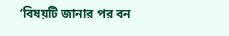‘বিষয়টি জানার পর বন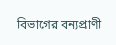বিভাগের বন্যপ্রাণী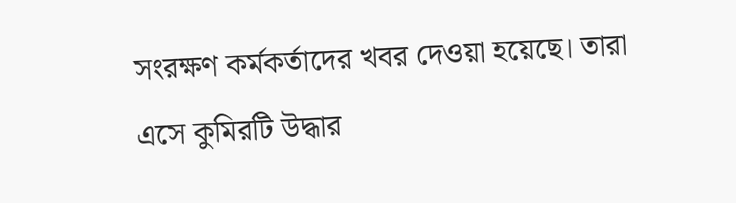সংরক্ষণ কর্মকর্তাদের খবর দেওয়া হয়েছে। তারা এসে কুমিরটি উদ্ধার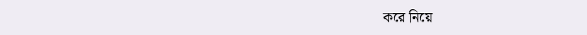করে নিয়ে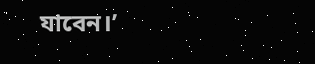যাবেন।’